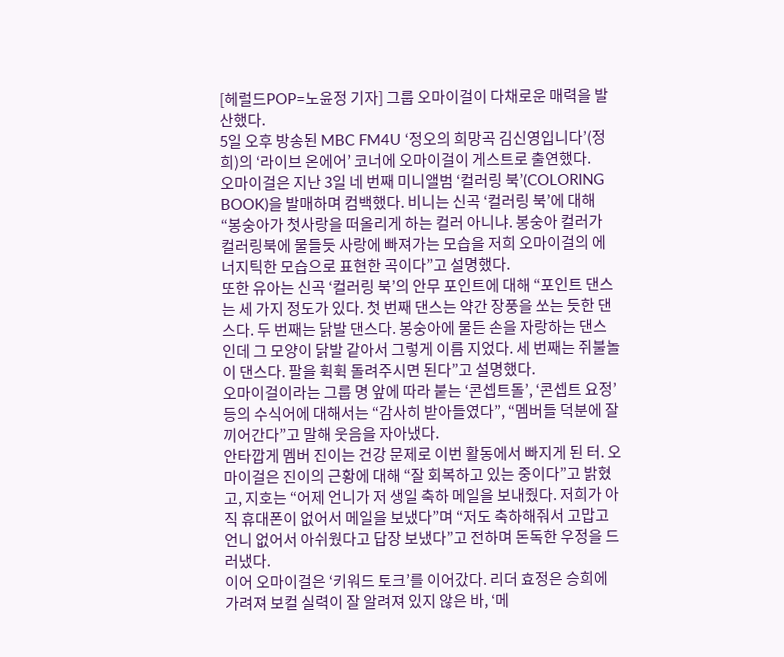[헤럴드POP=노윤정 기자] 그룹 오마이걸이 다채로운 매력을 발산했다.
5일 오후 방송된 MBC FM4U ‘정오의 희망곡 김신영입니다’(정희)의 ‘라이브 온에어’ 코너에 오마이걸이 게스트로 출연했다.
오마이걸은 지난 3일 네 번째 미니앨범 ‘컬러링 북’(COLORING BOOK)을 발매하며 컴백했다. 비니는 신곡 ‘컬러링 북’에 대해 “봉숭아가 첫사랑을 떠올리게 하는 컬러 아니냐. 봉숭아 컬러가 컬러링북에 물들듯 사랑에 빠져가는 모습을 저희 오마이걸의 에너지틱한 모습으로 표현한 곡이다”고 설명했다.
또한 유아는 신곡 ‘컬러링 북’의 안무 포인트에 대해 “포인트 댄스는 세 가지 정도가 있다. 첫 번째 댄스는 약간 장풍을 쏘는 듯한 댄스다. 두 번째는 닭발 댄스다. 봉숭아에 물든 손을 자랑하는 댄스인데 그 모양이 닭발 같아서 그렇게 이름 지었다. 세 번째는 쥐불놀이 댄스다. 팔을 휙휙 돌려주시면 된다”고 설명했다.
오마이걸이라는 그룹 명 앞에 따라 붙는 ‘콘셉트돌’, ‘콘셉트 요정’ 등의 수식어에 대해서는 “감사히 받아들였다”, “멤버들 덕분에 잘 끼어간다”고 말해 웃음을 자아냈다.
안타깝게 멤버 진이는 건강 문제로 이번 활동에서 빠지게 된 터. 오마이걸은 진이의 근황에 대해 “잘 회복하고 있는 중이다”고 밝혔고, 지호는 “어제 언니가 저 생일 축하 메일을 보내줬다. 저희가 아직 휴대폰이 없어서 메일을 보냈다”며 “저도 축하해줘서 고맙고 언니 없어서 아쉬웠다고 답장 보냈다”고 전하며 돈독한 우정을 드러냈다.
이어 오마이걸은 ‘키워드 토크’를 이어갔다. 리더 효정은 승희에 가려져 보컬 실력이 잘 알려져 있지 않은 바, ‘메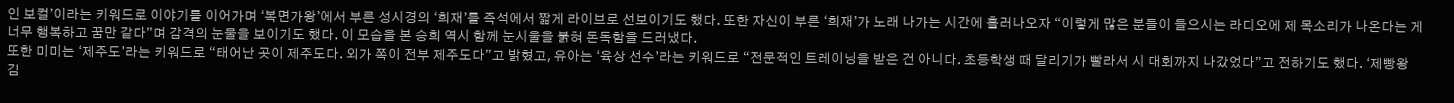인 보컬’이라는 키워드로 이야기를 이어가며 ‘복면가왕’에서 부른 성시경의 ‘희재’를 즉석에서 짧게 라이브로 선보이기도 했다. 또한 자신이 부른 ‘희재’가 노래 나가는 시간에 흘러나오자 “이렇게 많은 분들이 들으시는 라디오에 제 목소리가 나온다는 게 너무 행복하고 꿈만 같다”며 감격의 눈물을 보이기도 했다. 이 모습을 본 승희 역시 함께 눈시울을 붉혀 돈독함을 드러냈다.
또한 미미는 ‘제주도’라는 키워드로 “태어난 곳이 제주도다. 외가 쪽이 전부 제주도다”고 밝혔고, 유아는 ‘육상 선수’라는 키워드로 “전문적인 트레이닝을 받은 건 아니다. 초등학생 때 달리기가 빨라서 시 대회까지 나갔었다”고 전하기도 했다. ‘제빵왕 김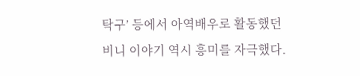탁구’ 등에서 아역배우로 활동했던 비니 이야기 역시 흥미를 자극했다.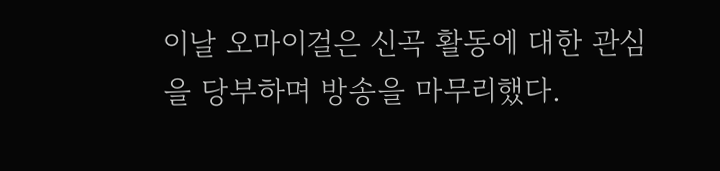이날 오마이걸은 신곡 활동에 대한 관심을 당부하며 방송을 마무리했다.